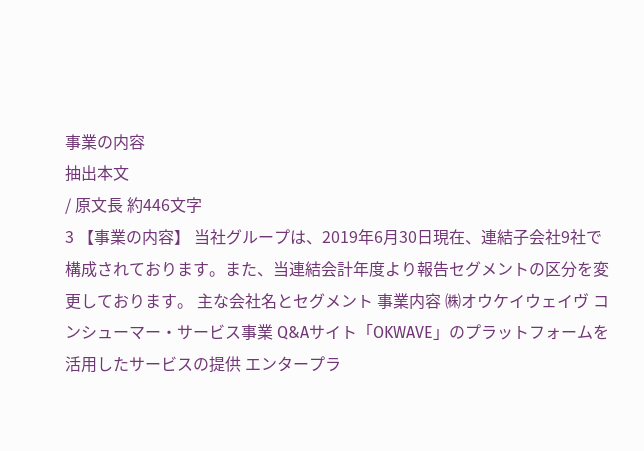事業の内容
抽出本文
/ 原文長 約446文字
3 【事業の内容】 当社グループは、2019年6月30日現在、連結子会社9社で構成されております。また、当連結会計年度より報告セグメントの区分を変更しております。 主な会社名とセグメント 事業内容 ㈱オウケイウェイヴ コンシューマー・サービス事業 Q&Aサイト「OKWAVE」のプラットフォームを活用したサービスの提供 エンタープラ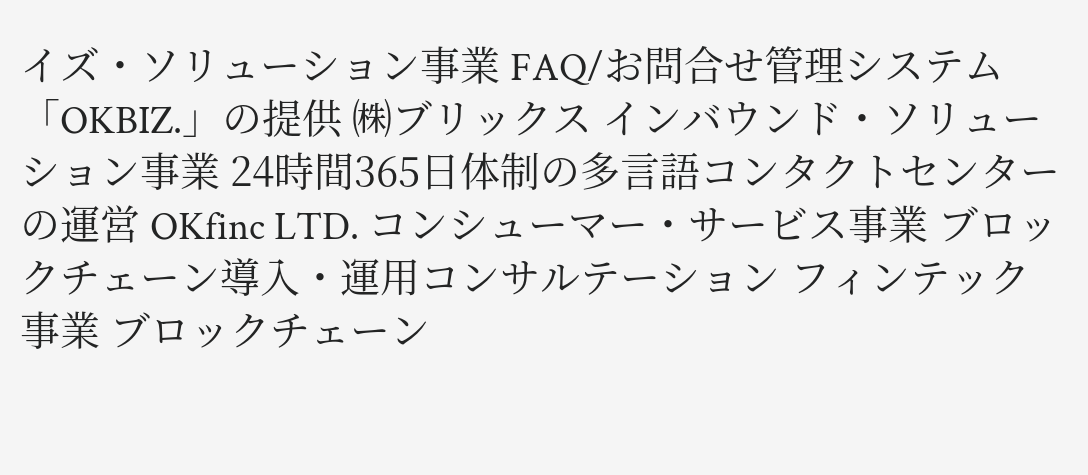イズ・ソリューション事業 FAQ/お問合せ管理システム「OKBIZ.」の提供 ㈱ブリックス インバウンド・ソリューション事業 24時間365日体制の多言語コンタクトセンターの運営 OKfinc LTD. コンシューマー・サービス事業 ブロックチェーン導入・運用コンサルテーション フィンテック事業 ブロックチェーン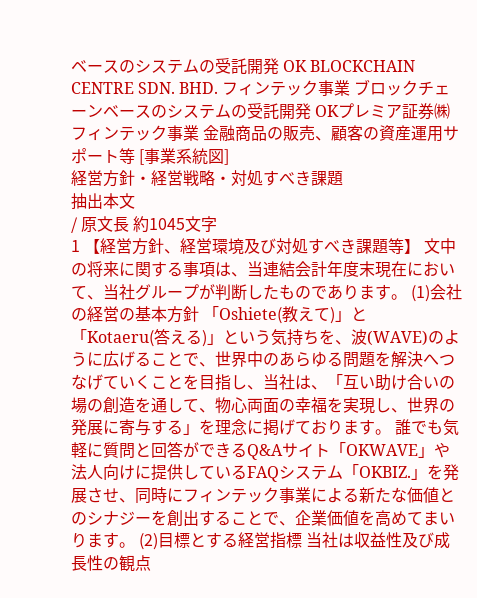ベースのシステムの受託開発 OK BLOCKCHAIN CENTRE SDN. BHD. フィンテック事業 ブロックチェーンベースのシステムの受託開発 OKプレミア証券㈱ フィンテック事業 金融商品の販売、顧客の資産運用サポート等 [事業系統図]
経営方針・経営戦略・対処すべき課題
抽出本文
/ 原文長 約1045文字
1 【経営方針、経営環境及び対処すべき課題等】 文中の将来に関する事項は、当連結会計年度末現在において、当社グループが判断したものであります。 (1)会社の経営の基本方針 「Oshiete(教えて)」と「Kotaeru(答える)」という気持ちを、波(WAVE)のように広げることで、世界中のあらゆる問題を解決へつなげていくことを目指し、当社は、「互い助け合いの場の創造を通して、物心両面の幸福を実現し、世界の発展に寄与する」を理念に掲げております。 誰でも気軽に質問と回答ができるQ&Aサイト「OKWAVE」や法人向けに提供しているFAQシステム「OKBIZ.」を発展させ、同時にフィンテック事業による新たな価値とのシナジーを創出することで、企業価値を高めてまいります。 (2)目標とする経営指標 当社は収益性及び成長性の観点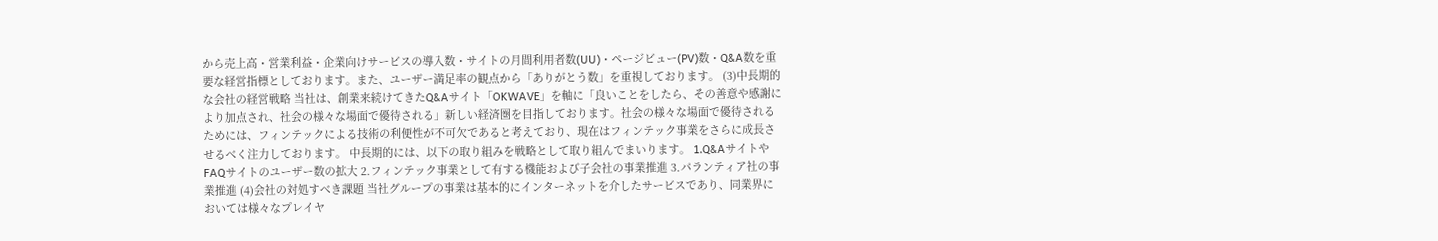から売上高・営業利益・企業向けサービスの導入数・サイトの月間利用者数(UU)・ページビュー(PV)数・Q&A数を重要な経営指標としております。また、ユーザー満足率の観点から「ありがとう数」を重視しております。 (3)中長期的な会社の経営戦略 当社は、創業来続けてきたQ&Aサイト「OKWAVE」を軸に「良いことをしたら、その善意や感謝により加点され、社会の様々な場面で優待される」新しい経済圏を目指しております。社会の様々な場面で優待されるためには、フィンテックによる技術の利便性が不可欠であると考えており、現在はフィンテック事業をさらに成長させるべく注力しております。 中長期的には、以下の取り組みを戦略として取り組んでまいります。 1.Q&AサイトやFAQサイトのユーザー数の拡大 2.フィンテック事業として有する機能および子会社の事業推進 3.パランティア社の事業推進 (4)会社の対処すべき課題 当社グループの事業は基本的にインターネットを介したサービスであり、同業界においては様々なプレイヤ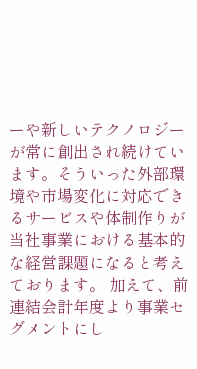ーや新しいテクノロジーが常に創出され続けています。そういった外部環境や市場変化に対応できるサービスや体制作りが当社事業における基本的な経営課題になると考えております。 加えて、前連結会計年度より事業セグメントにし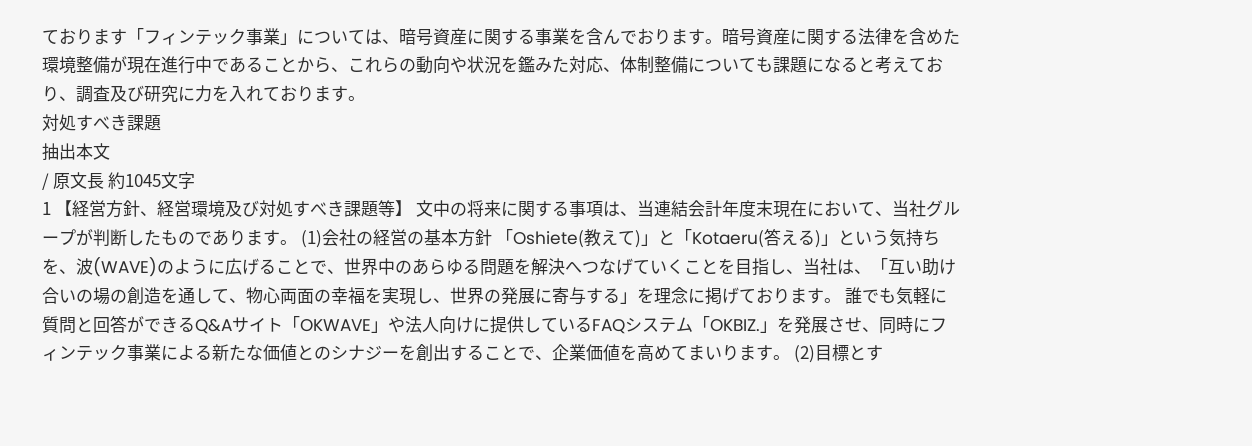ております「フィンテック事業」については、暗号資産に関する事業を含んでおります。暗号資産に関する法律を含めた環境整備が現在進行中であることから、これらの動向や状況を鑑みた対応、体制整備についても課題になると考えており、調査及び研究に力を入れております。
対処すべき課題
抽出本文
/ 原文長 約1045文字
1 【経営方針、経営環境及び対処すべき課題等】 文中の将来に関する事項は、当連結会計年度末現在において、当社グループが判断したものであります。 (1)会社の経営の基本方針 「Oshiete(教えて)」と「Kotaeru(答える)」という気持ちを、波(WAVE)のように広げることで、世界中のあらゆる問題を解決へつなげていくことを目指し、当社は、「互い助け合いの場の創造を通して、物心両面の幸福を実現し、世界の発展に寄与する」を理念に掲げております。 誰でも気軽に質問と回答ができるQ&Aサイト「OKWAVE」や法人向けに提供しているFAQシステム「OKBIZ.」を発展させ、同時にフィンテック事業による新たな価値とのシナジーを創出することで、企業価値を高めてまいります。 (2)目標とす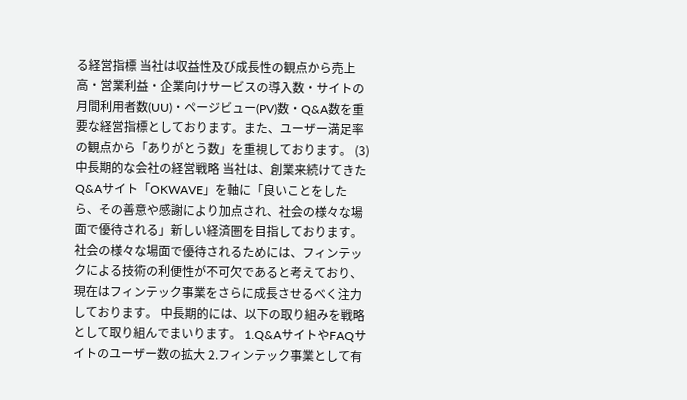る経営指標 当社は収益性及び成長性の観点から売上高・営業利益・企業向けサービスの導入数・サイトの月間利用者数(UU)・ページビュー(PV)数・Q&A数を重要な経営指標としております。また、ユーザー満足率の観点から「ありがとう数」を重視しております。 (3)中長期的な会社の経営戦略 当社は、創業来続けてきたQ&Aサイト「OKWAVE」を軸に「良いことをしたら、その善意や感謝により加点され、社会の様々な場面で優待される」新しい経済圏を目指しております。社会の様々な場面で優待されるためには、フィンテックによる技術の利便性が不可欠であると考えており、現在はフィンテック事業をさらに成長させるべく注力しております。 中長期的には、以下の取り組みを戦略として取り組んでまいります。 1.Q&AサイトやFAQサイトのユーザー数の拡大 2.フィンテック事業として有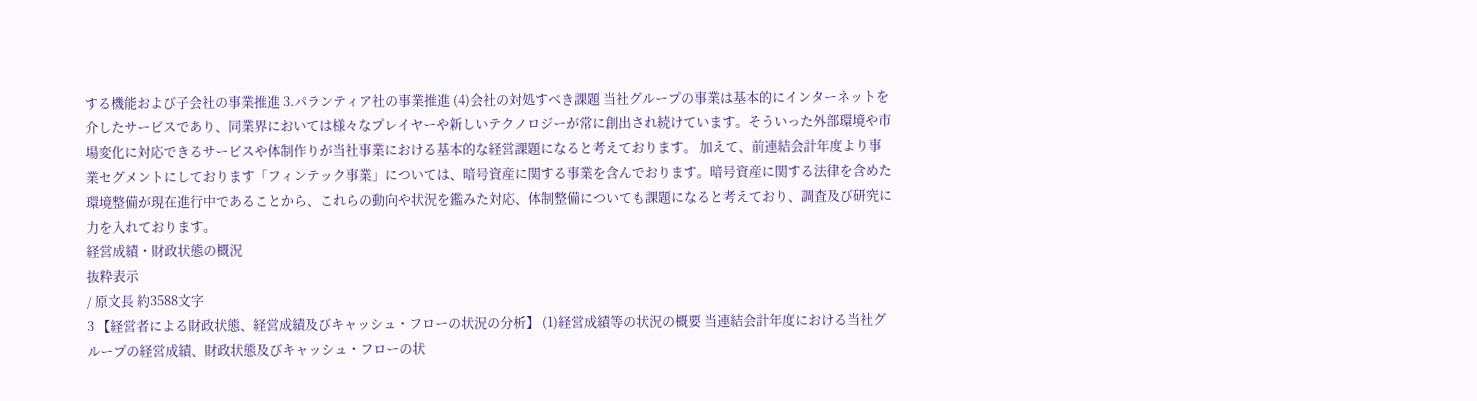する機能および子会社の事業推進 3.パランティア社の事業推進 (4)会社の対処すべき課題 当社グループの事業は基本的にインターネットを介したサービスであり、同業界においては様々なプレイヤーや新しいテクノロジーが常に創出され続けています。そういった外部環境や市場変化に対応できるサービスや体制作りが当社事業における基本的な経営課題になると考えております。 加えて、前連結会計年度より事業セグメントにしております「フィンテック事業」については、暗号資産に関する事業を含んでおります。暗号資産に関する法律を含めた環境整備が現在進行中であることから、これらの動向や状況を鑑みた対応、体制整備についても課題になると考えており、調査及び研究に力を入れております。
経営成績・財政状態の概況
抜粋表示
/ 原文長 約3588文字
3 【経営者による財政状態、経営成績及びキャッシュ・フローの状況の分析】 (1)経営成績等の状況の概要 当連結会計年度における当社グループの経営成績、財政状態及びキャッシュ・フローの状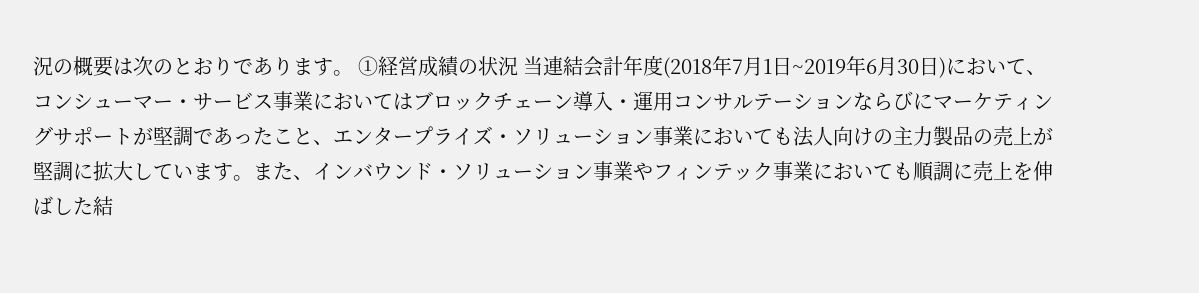況の概要は次のとおりであります。 ①経営成績の状況 当連結会計年度(2018年7月1日~2019年6月30日)において、コンシューマー・サービス事業においてはブロックチェーン導入・運用コンサルテーションならびにマーケティングサポートが堅調であったこと、エンタープライズ・ソリューション事業においても法人向けの主力製品の売上が堅調に拡大しています。また、インバウンド・ソリューション事業やフィンテック事業においても順調に売上を伸ばした結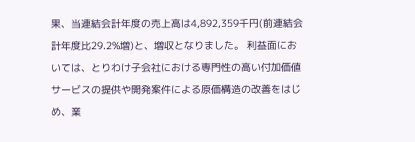果、当連結会計年度の売上高は4,892,359千円(前連結会計年度比29.2%増)と、増収となりました。 利益面においては、とりわけ子会社における専門性の高い付加価値サービスの提供や開発案件による原価構造の改善をはじめ、業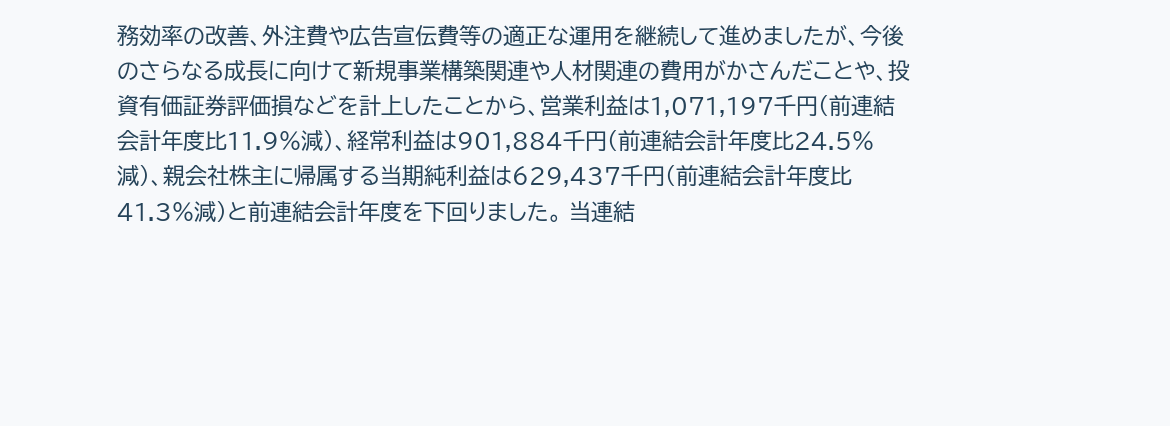務効率の改善、外注費や広告宣伝費等の適正な運用を継続して進めましたが、今後のさらなる成長に向けて新規事業構築関連や人材関連の費用がかさんだことや、投資有価証券評価損などを計上したことから、営業利益は1,071,197千円(前連結会計年度比11.9%減)、経常利益は901,884千円(前連結会計年度比24.5%減)、親会社株主に帰属する当期純利益は629,437千円(前連結会計年度比41.3%減)と前連結会計年度を下回りました。 当連結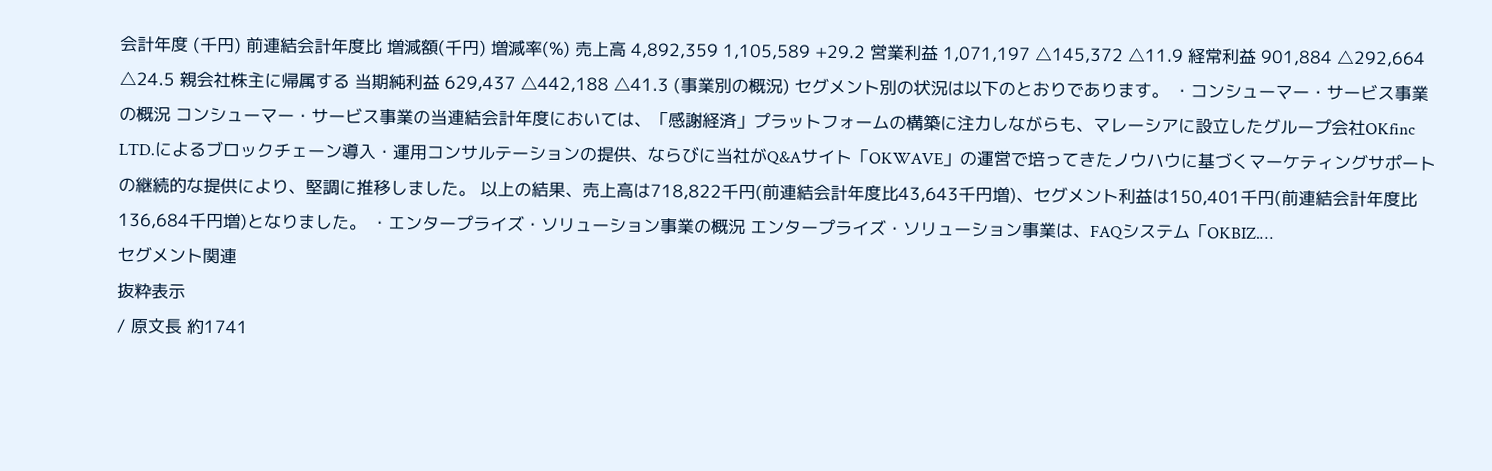会計年度 (千円) 前連結会計年度比 増減額(千円) 増減率(%) 売上高 4,892,359 1,105,589 +29.2 営業利益 1,071,197 △145,372 △11.9 経常利益 901,884 △292,664 △24.5 親会社株主に帰属する 当期純利益 629,437 △442,188 △41.3 (事業別の概況) セグメント別の状況は以下のとおりであります。 ・コンシューマー・サービス事業の概況 コンシューマー・サービス事業の当連結会計年度においては、「感謝経済」プラットフォームの構築に注力しながらも、マレーシアに設立したグループ会社OKfinc LTD.によるブロックチェーン導入・運用コンサルテーションの提供、ならびに当社がQ&Aサイト「OKWAVE」の運営で培ってきたノウハウに基づくマーケティングサポートの継続的な提供により、堅調に推移しました。 以上の結果、売上高は718,822千円(前連結会計年度比43,643千円増)、セグメント利益は150,401千円(前連結会計年度比136,684千円増)となりました。 ・エンタープライズ・ソリューション事業の概況 エンタープライズ・ソリューション事業は、FAQシステム「OKBIZ.…
セグメント関連
抜粋表示
/ 原文長 約1741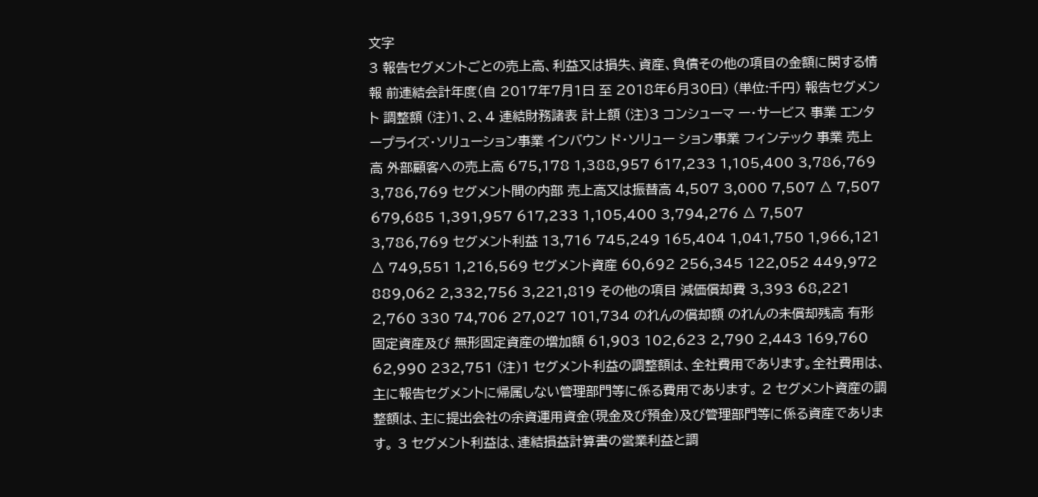文字
3 報告セグメントごとの売上高、利益又は損失、資産、負債その他の項目の金額に関する情報 前連結会計年度(自 2017年7月1日 至 2018年6月30日) (単位:千円) 報告セグメント 調整額 (注)1、2、4 連結財務諸表 計上額 (注)3 コンシューマ ー・サービス 事業 エンタープライズ・ソリューション事業 インバウン ド・ソリュー ション事業 フィンテック 事業 売上高 外部顧客への売上高 675,178 1,388,957 617,233 1,105,400 3,786,769 3,786,769 セグメント間の内部 売上高又は振替高 4,507 3,000 7,507 △ 7,507 679,685 1,391,957 617,233 1,105,400 3,794,276 △ 7,507 3,786,769 セグメント利益 13,716 745,249 165,404 1,041,750 1,966,121 △ 749,551 1,216,569 セグメント資産 60,692 256,345 122,052 449,972 889,062 2,332,756 3,221,819 その他の項目 減価償却費 3,393 68,221 2,760 330 74,706 27,027 101,734 のれんの償却額 のれんの未償却残高 有形固定資産及び 無形固定資産の増加額 61,903 102,623 2,790 2,443 169,760 62,990 232,751 (注)1 セグメント利益の調整額は、全社費用であります。全社費用は、主に報告セグメントに帰属しない管理部門等に係る費用であります。 2 セグメント資産の調整額は、主に提出会社の余資運用資金(現金及び預金)及び管理部門等に係る資産であります。 3 セグメント利益は、連結損益計算書の営業利益と調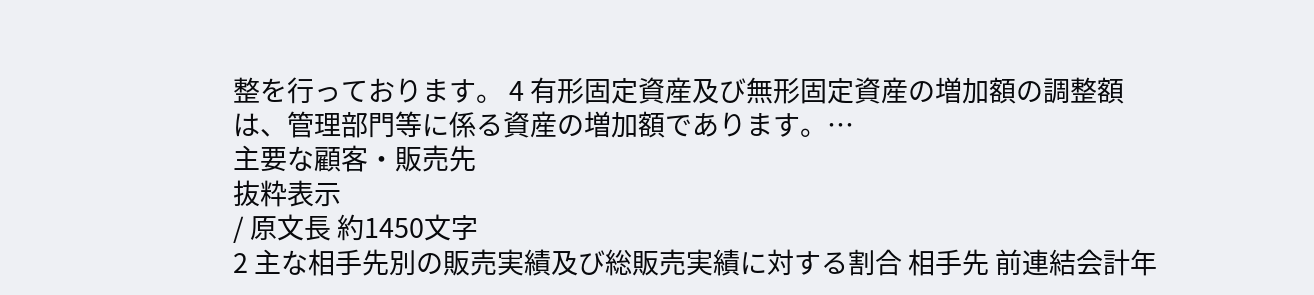整を行っております。 4 有形固定資産及び無形固定資産の増加額の調整額は、管理部門等に係る資産の増加額であります。…
主要な顧客・販売先
抜粋表示
/ 原文長 約1450文字
2 主な相手先別の販売実績及び総販売実績に対する割合 相手先 前連結会計年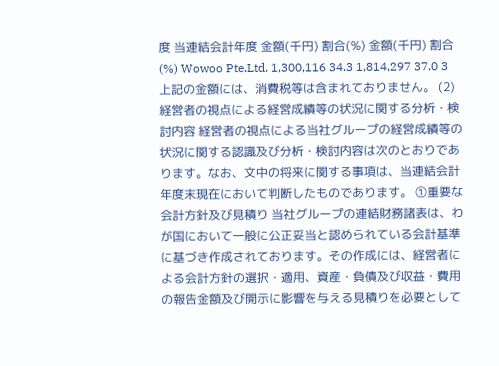度 当連結会計年度 金額(千円) 割合(%) 金額(千円) 割合(%) Wowoo Pte.Ltd. 1,300,116 34.3 1,814,297 37.0 3 上記の金額には、消費税等は含まれておりません。 (2)経営者の視点による経営成績等の状況に関する分析・検討内容 経営者の視点による当社グループの経営成績等の状況に関する認識及び分析・検討内容は次のとおりであります。なお、文中の将来に関する事項は、当連結会計年度末現在において判断したものであります。 ①重要な会計方針及び見積り 当社グループの連結財務諸表は、わが国において一般に公正妥当と認められている会計基準に基づき作成されております。その作成には、経営者による会計方針の選択・適用、資産・負債及び収益・費用の報告金額及び開示に影響を与える見積りを必要として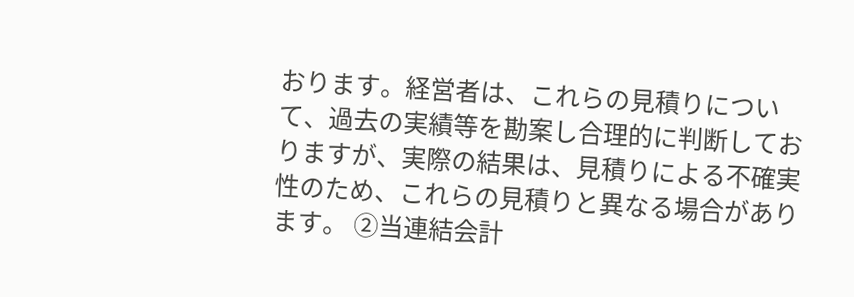おります。経営者は、これらの見積りについて、過去の実績等を勘案し合理的に判断しておりますが、実際の結果は、見積りによる不確実性のため、これらの見積りと異なる場合があります。 ②当連結会計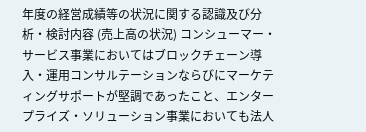年度の経営成績等の状況に関する認識及び分析・検討内容 (売上高の状況) コンシューマー・サービス事業においてはブロックチェーン導入・運用コンサルテーションならびにマーケティングサポートが堅調であったこと、エンタープライズ・ソリューション事業においても法人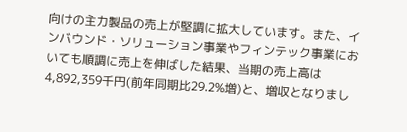向けの主力製品の売上が堅調に拡大しています。また、インバウンド・ソリューション事業やフィンテック事業においても順調に売上を伸ばした結果、当期の売上高は4,892,359千円(前年同期比29.2%増)と、増収となりまし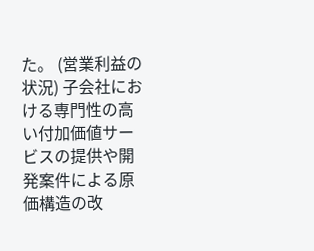た。 (営業利益の状況) 子会社における専門性の高い付加価値サービスの提供や開発案件による原価構造の改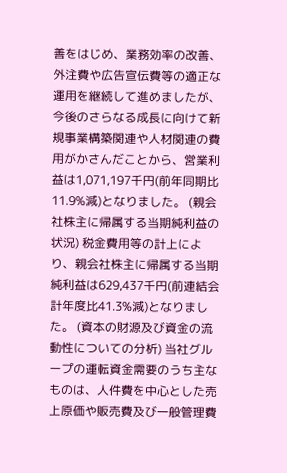善をはじめ、業務効率の改善、外注費や広告宣伝費等の適正な運用を継続して進めましたが、今後のさらなる成長に向けて新規事業構築関連や人材関連の費用がかさんだことから、営業利益は1,071,197千円(前年同期比11.9%減)となりました。 (親会社株主に帰属する当期純利益の状況) 税金費用等の計上により、親会社株主に帰属する当期純利益は629,437千円(前連結会計年度比41.3%減)となりました。 (資本の財源及び資金の流動性についての分析) 当社グループの運転資金需要のうち主なものは、人件費を中心とした売上原価や販売費及び一般管理費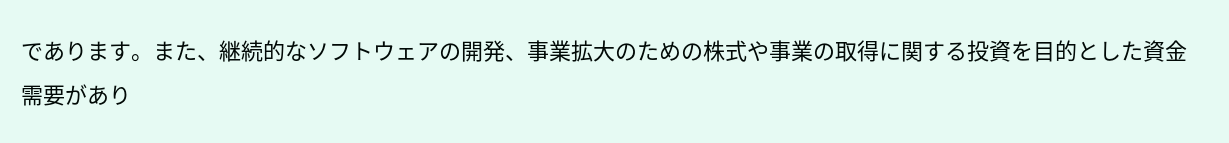であります。また、継続的なソフトウェアの開発、事業拡大のための株式や事業の取得に関する投資を目的とした資金需要があり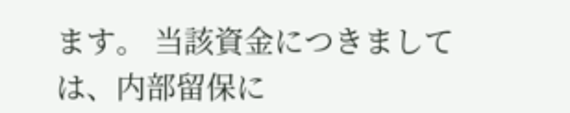ます。 当該資金につきましては、内部留保に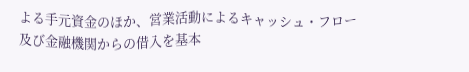よる手元資金のほか、営業活動によるキャッシュ・フロー及び金融機関からの借入を基本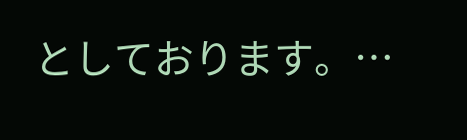としております。…